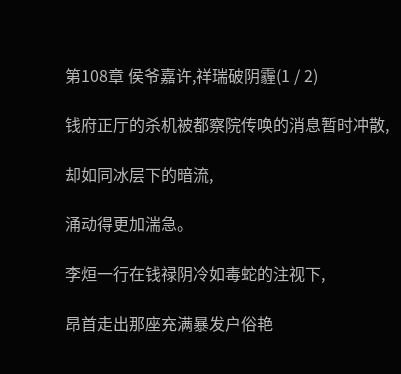第108章 侯爷嘉许,祥瑞破阴霾(1 / 2)

钱府正厅的杀机被都察院传唤的消息暂时冲散,

却如同冰层下的暗流,

涌动得更加湍急。

李烜一行在钱禄阴冷如毒蛇的注视下,

昂首走出那座充满暴发户俗艳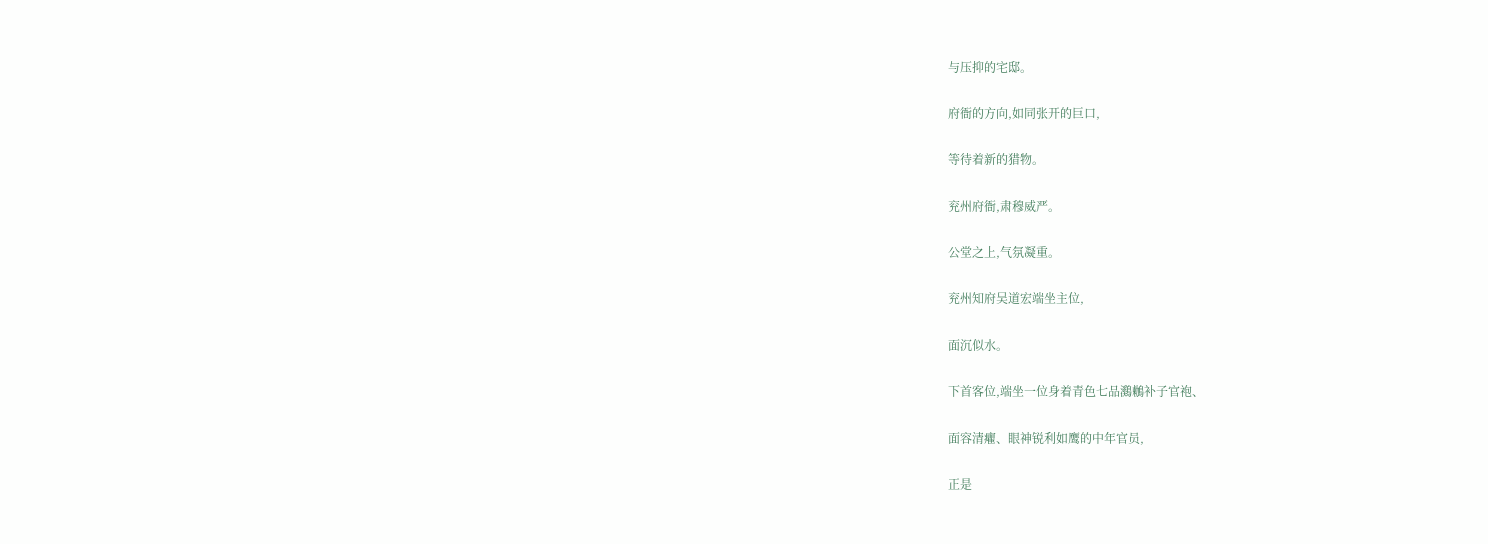与压抑的宅邸。

府衙的方向,如同张开的巨口,

等待着新的猎物。

兖州府衙,肃穆威严。

公堂之上,气氛凝重。

兖州知府吴道宏端坐主位,

面沉似水。

下首客位,端坐一位身着青色七品鸂鶒补子官袍、

面容清癯、眼神锐利如鹰的中年官员,

正是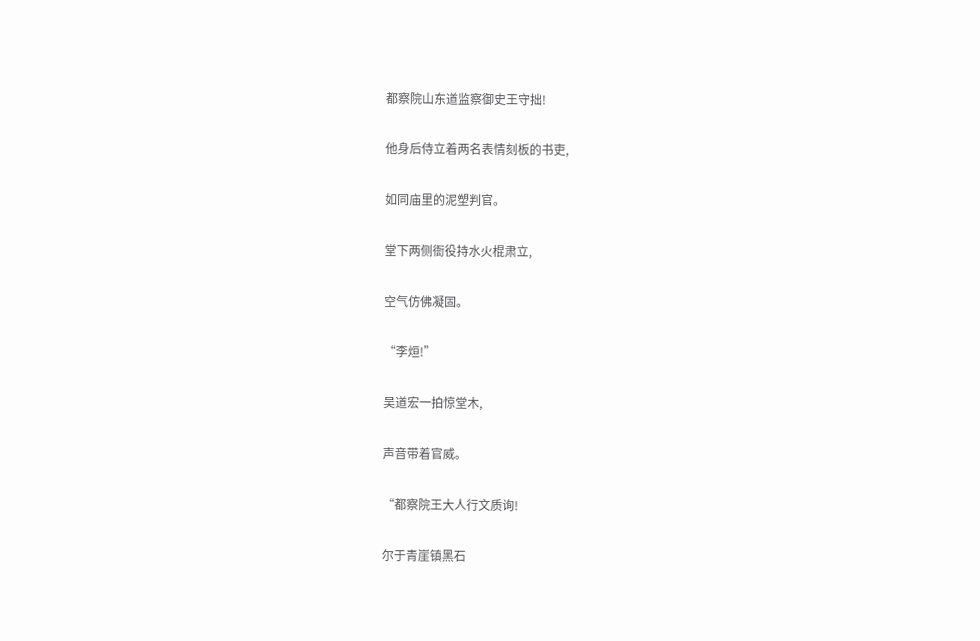都察院山东道监察御史王守拙!

他身后侍立着两名表情刻板的书吏,

如同庙里的泥塑判官。

堂下两侧衙役持水火棍肃立,

空气仿佛凝固。

“李烜!”

吴道宏一拍惊堂木,

声音带着官威。

“都察院王大人行文质询!

尔于青崖镇黑石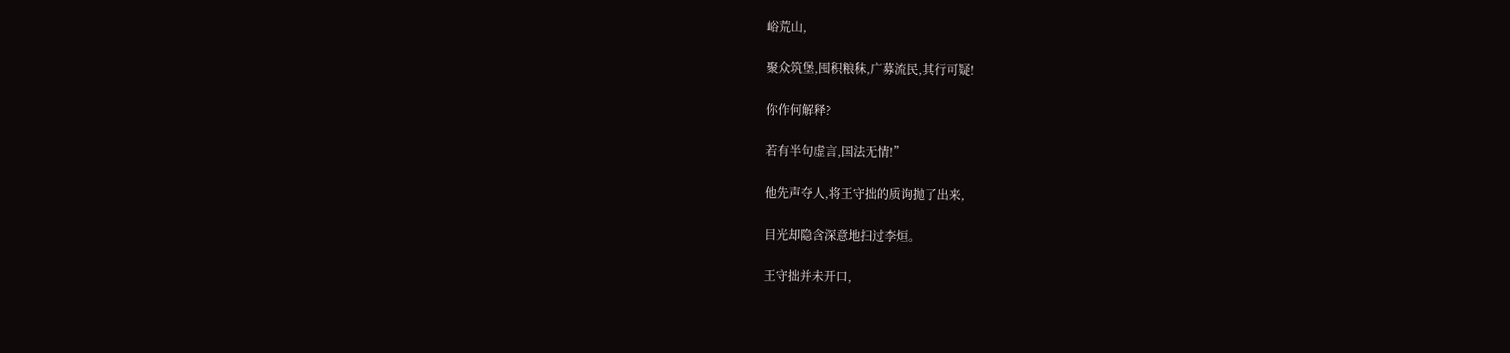峪荒山,

聚众筑堡,囤积粮秣,广募流民,其行可疑!

你作何解释?

若有半句虚言,国法无情!”

他先声夺人,将王守拙的质询抛了出来,

目光却隐含深意地扫过李烜。

王守拙并未开口,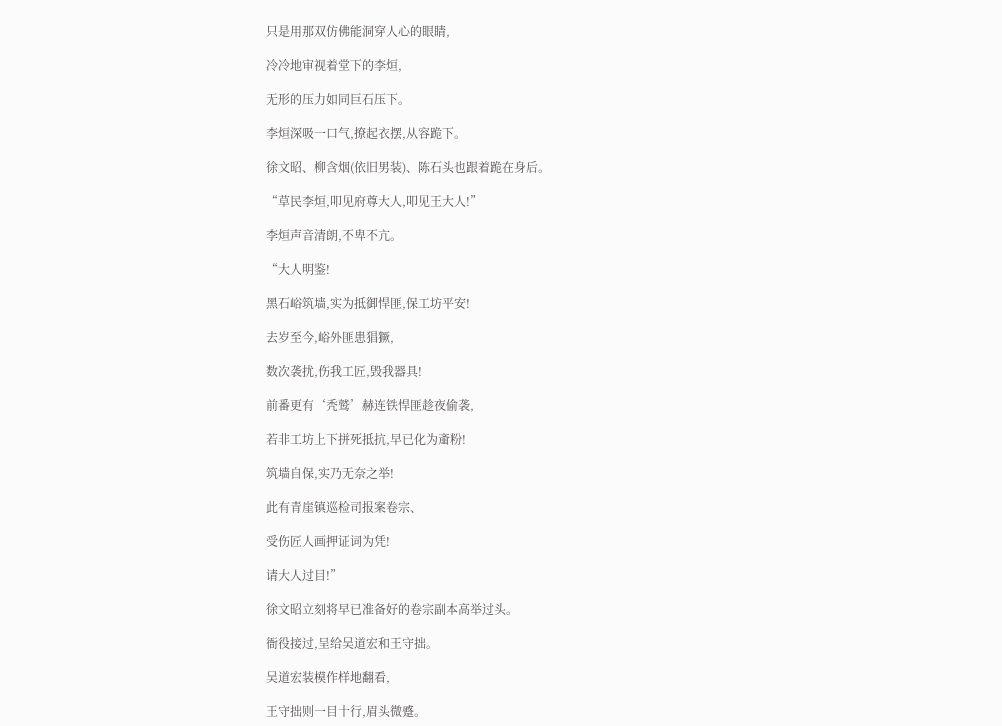只是用那双仿佛能洞穿人心的眼睛,

冷冷地审视着堂下的李烜,

无形的压力如同巨石压下。

李烜深吸一口气,撩起衣摆,从容跪下。

徐文昭、柳含烟(依旧男装)、陈石头也跟着跪在身后。

“草民李烜,叩见府尊大人,叩见王大人!”

李烜声音清朗,不卑不亢。

“大人明鉴!

黑石峪筑墙,实为抵御悍匪,保工坊平安!

去岁至今,峪外匪患猖獗,

数次袭扰,伤我工匠,毁我器具!

前番更有‘秃鹫’赫连铁悍匪趁夜偷袭,

若非工坊上下拼死抵抗,早已化为齑粉!

筑墙自保,实乃无奈之举!

此有青崖镇巡检司报案卷宗、

受伤匠人画押证词为凭!

请大人过目!”

徐文昭立刻将早已准备好的卷宗副本高举过头。

衙役接过,呈给吴道宏和王守拙。

吴道宏装模作样地翻看,

王守拙则一目十行,眉头微蹙。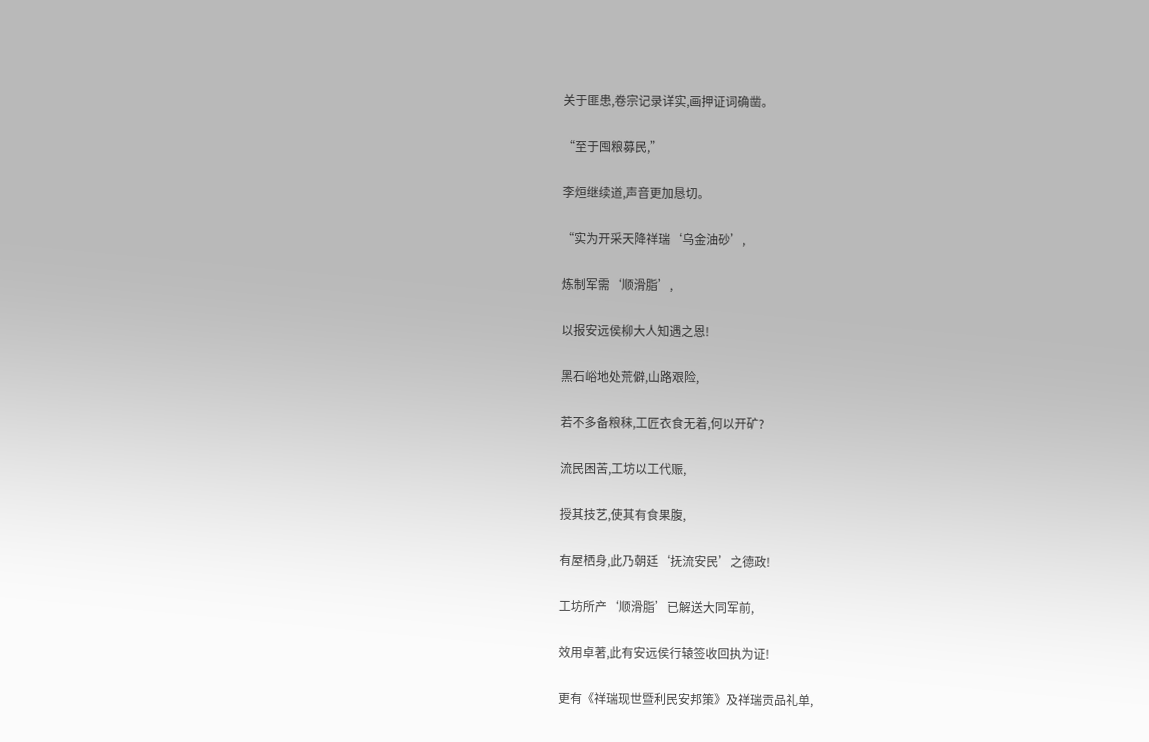关于匪患,卷宗记录详实,画押证词确凿。

“至于囤粮募民,”

李烜继续道,声音更加恳切。

“实为开采天降祥瑞‘乌金油砂’,

炼制军需‘顺滑脂’,

以报安远侯柳大人知遇之恩!

黑石峪地处荒僻,山路艰险,

若不多备粮秣,工匠衣食无着,何以开矿?

流民困苦,工坊以工代赈,

授其技艺,使其有食果腹,

有屋栖身,此乃朝廷‘抚流安民’之德政!

工坊所产‘顺滑脂’已解送大同军前,

效用卓著,此有安远侯行辕签收回执为证!

更有《祥瑞现世暨利民安邦策》及祥瑞贡品礼单,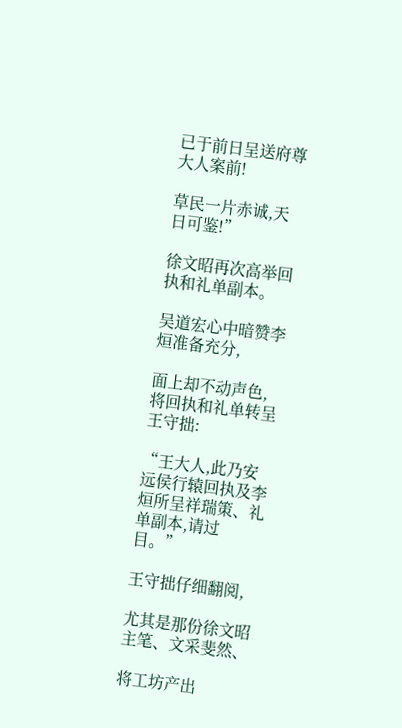已于前日呈送府尊大人案前!

草民一片赤诚,天日可鉴!”

徐文昭再次高举回执和礼单副本。

吴道宏心中暗赞李烜准备充分,

面上却不动声色,将回执和礼单转呈王守拙:

“王大人,此乃安远侯行辕回执及李烜所呈祥瑞策、礼单副本,请过目。”

王守拙仔细翻阅,

尤其是那份徐文昭主笔、文采斐然、

将工坊产出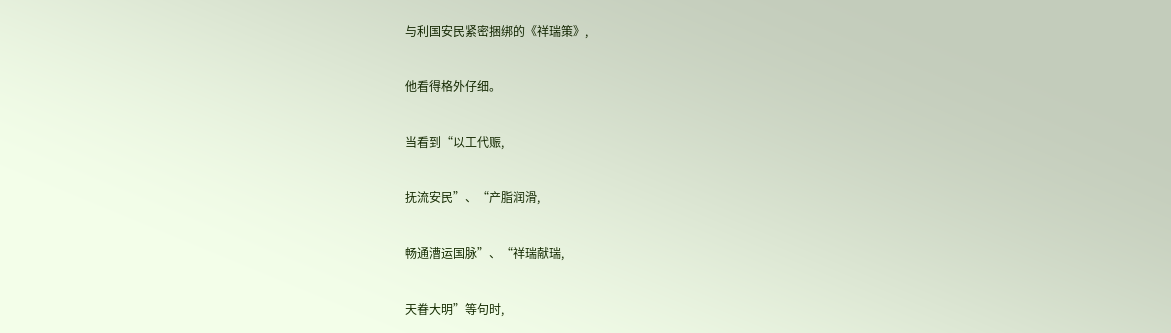与利国安民紧密捆绑的《祥瑞策》,

他看得格外仔细。

当看到“以工代赈,

抚流安民”、“产脂润滑,

畅通漕运国脉”、“祥瑞献瑞,

天眷大明”等句时,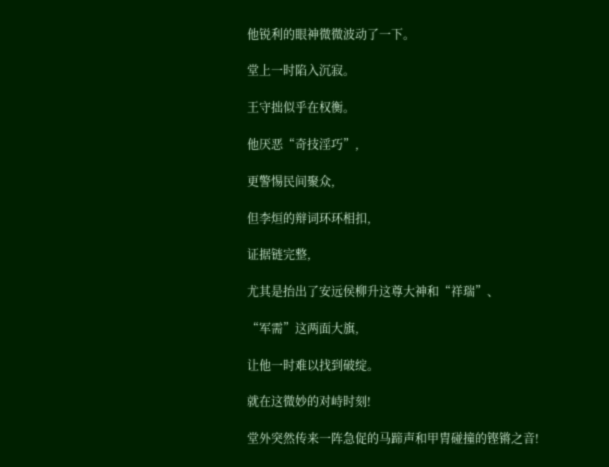他锐利的眼神微微波动了一下。

堂上一时陷入沉寂。

王守拙似乎在权衡。

他厌恶“奇技淫巧”,

更警惕民间聚众,

但李烜的辩词环环相扣,

证据链完整,

尤其是抬出了安远侯柳升这尊大神和“祥瑞”、

“军需”这两面大旗,

让他一时难以找到破绽。

就在这微妙的对峙时刻!

堂外突然传来一阵急促的马蹄声和甲胄碰撞的铿锵之音!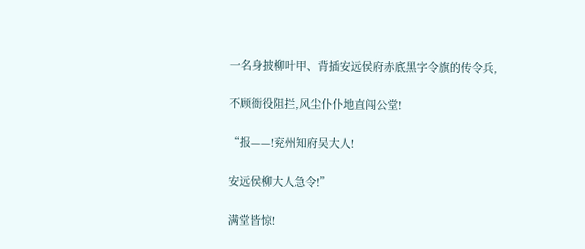一名身披柳叶甲、背插安远侯府赤底黑字令旗的传令兵,

不顾衙役阻拦,风尘仆仆地直闯公堂!

“报——!兖州知府吴大人!

安远侯柳大人急令!”

满堂皆惊!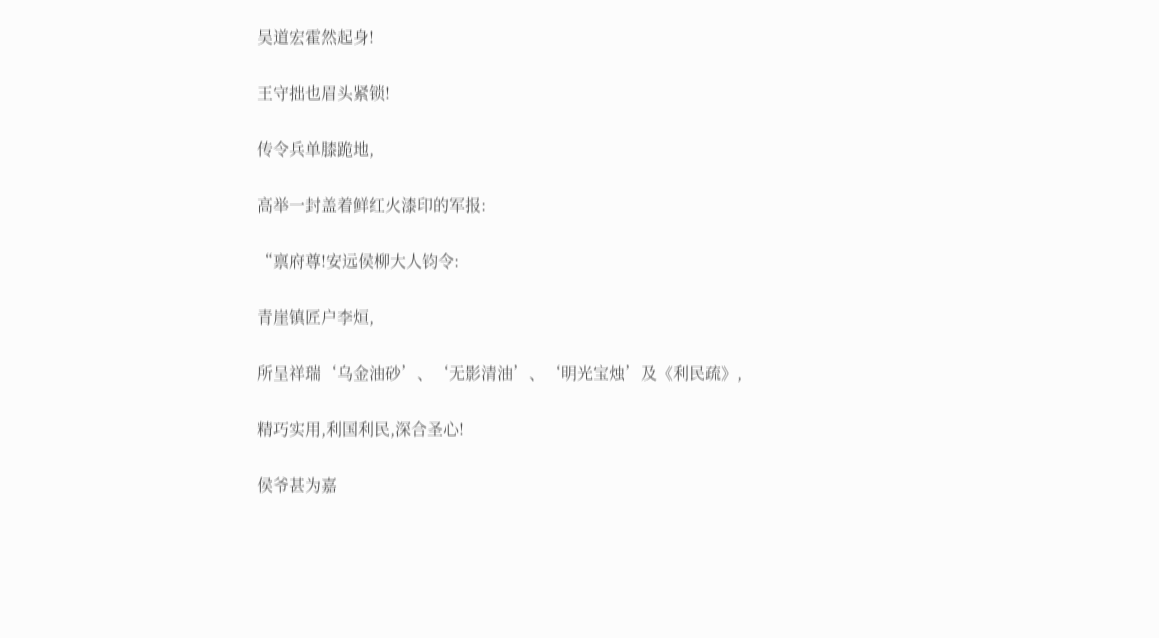吴道宏霍然起身!

王守拙也眉头紧锁!

传令兵单膝跪地,

高举一封盖着鲜红火漆印的军报:

“禀府尊!安远侯柳大人钧令:

青崖镇匠户李烜,

所呈祥瑞‘乌金油砂’、‘无影清油’、‘明光宝烛’及《利民疏》,

精巧实用,利国利民,深合圣心!

侯爷甚为嘉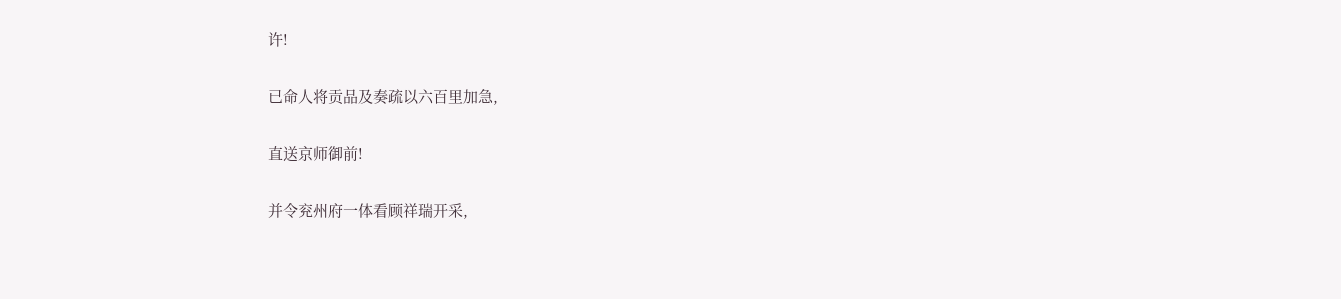许!

已命人将贡品及奏疏以六百里加急,

直送京师御前!

并令兖州府一体看顾祥瑞开采,